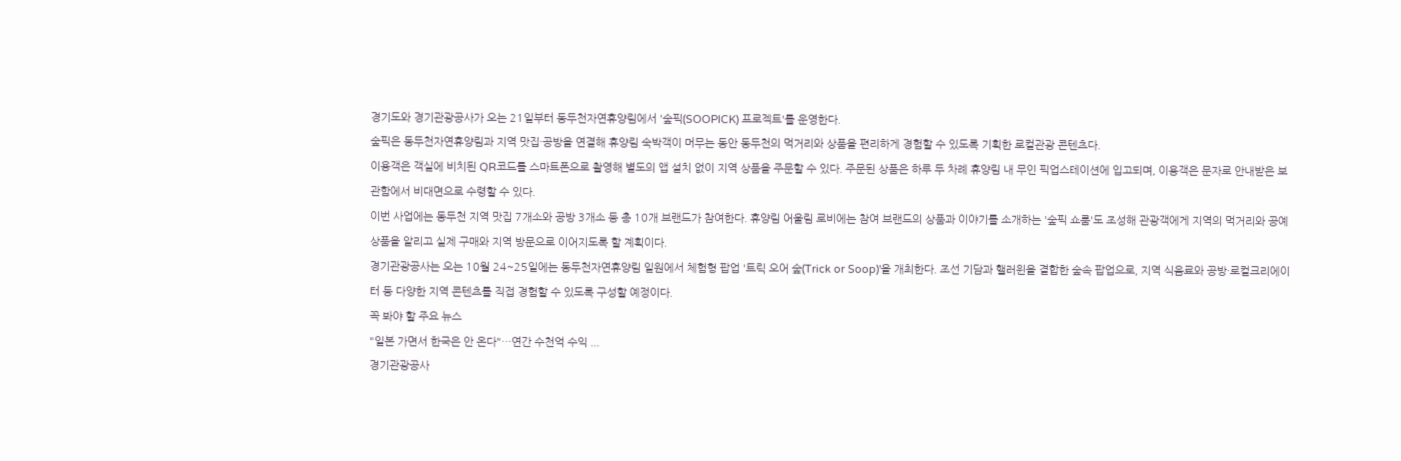경기도와 경기관광공사가 오는 21일부터 동두천자연휴양림에서 '숲픽(SOOPICK) 프로젝트'를 운영한다.
숲픽은 동두천자연휴양림과 지역 맛집·공방을 연결해 휴양림 숙박객이 머무는 동안 동두천의 먹거리와 상품을 편리하게 경험할 수 있도록 기획한 로컬관광 콘텐츠다.
이용객은 객실에 비치된 QR코드를 스마트폰으로 촬영해 별도의 앱 설치 없이 지역 상품을 주문할 수 있다. 주문된 상품은 하루 두 차례 휴양림 내 무인 픽업스테이션에 입고되며, 이용객은 문자로 안내받은 보관함에서 비대면으로 수령할 수 있다.
이번 사업에는 동두천 지역 맛집 7개소와 공방 3개소 등 총 10개 브랜드가 참여한다. 휴양림 어울림 로비에는 참여 브랜드의 상품과 이야기를 소개하는 '숲픽 쇼룸'도 조성해 관광객에게 지역의 먹거리와 공예상품을 알리고 실제 구매와 지역 방문으로 이어지도록 할 계획이다.
경기관광공사는 오는 10월 24~25일에는 동두천자연휴양림 일원에서 체험형 팝업 '트릭 오어 숲(Trick or Soop)'을 개최한다. 조선 기담과 핼러윈을 결합한 숲속 팝업으로, 지역 식음료와 공방·로컬크리에이터 등 다양한 지역 콘텐츠를 직접 경험할 수 있도록 구성할 예정이다.
꼭 봐야 할 주요 뉴스
"일본 가면서 한국은 안 온다"…연간 수천억 수익 ...
경기관광공사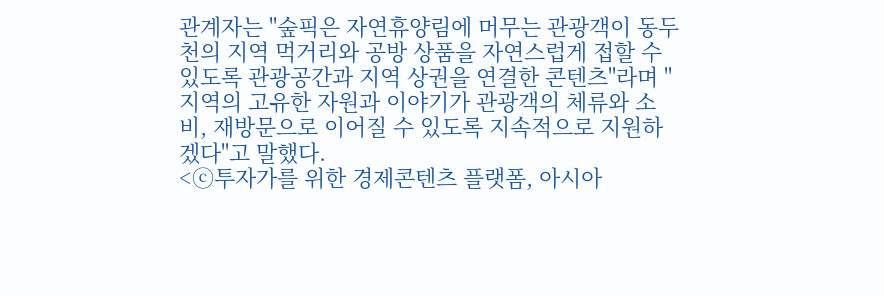관계자는 "숲픽은 자연휴양림에 머무는 관광객이 동두천의 지역 먹거리와 공방 상품을 자연스럽게 접할 수 있도록 관광공간과 지역 상권을 연결한 콘텐츠"라며 "지역의 고유한 자원과 이야기가 관광객의 체류와 소비, 재방문으로 이어질 수 있도록 지속적으로 지원하겠다"고 말했다.
<ⓒ투자가를 위한 경제콘텐츠 플랫폼, 아시아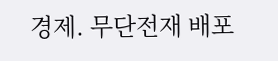경제. 무단전재 배포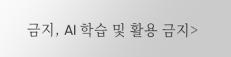금지, AI 학습 및 활용 금지>